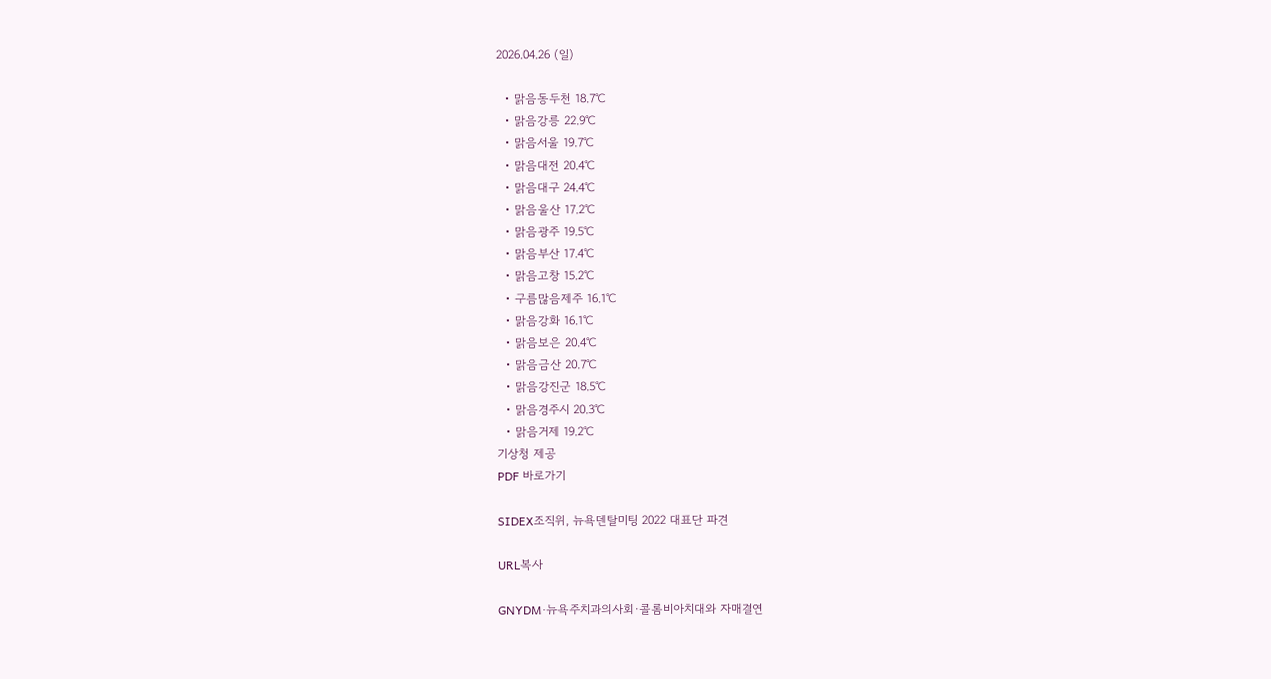2026.04.26 (일)

  • 맑음동두천 18.7℃
  • 맑음강릉 22.9℃
  • 맑음서울 19.7℃
  • 맑음대전 20.4℃
  • 맑음대구 24.4℃
  • 맑음울산 17.2℃
  • 맑음광주 19.5℃
  • 맑음부산 17.4℃
  • 맑음고창 15.2℃
  • 구름많음제주 16.1℃
  • 맑음강화 16.1℃
  • 맑음보은 20.4℃
  • 맑음금산 20.7℃
  • 맑음강진군 18.5℃
  • 맑음경주시 20.3℃
  • 맑음거제 19.2℃
기상청 제공
PDF 바로가기

SIDEX조직위, 뉴욕덴탈미팅 2022 대표단 파견

URL복사

GNYDM·뉴욕주치과의사회·콜롬비아치대와 자매결연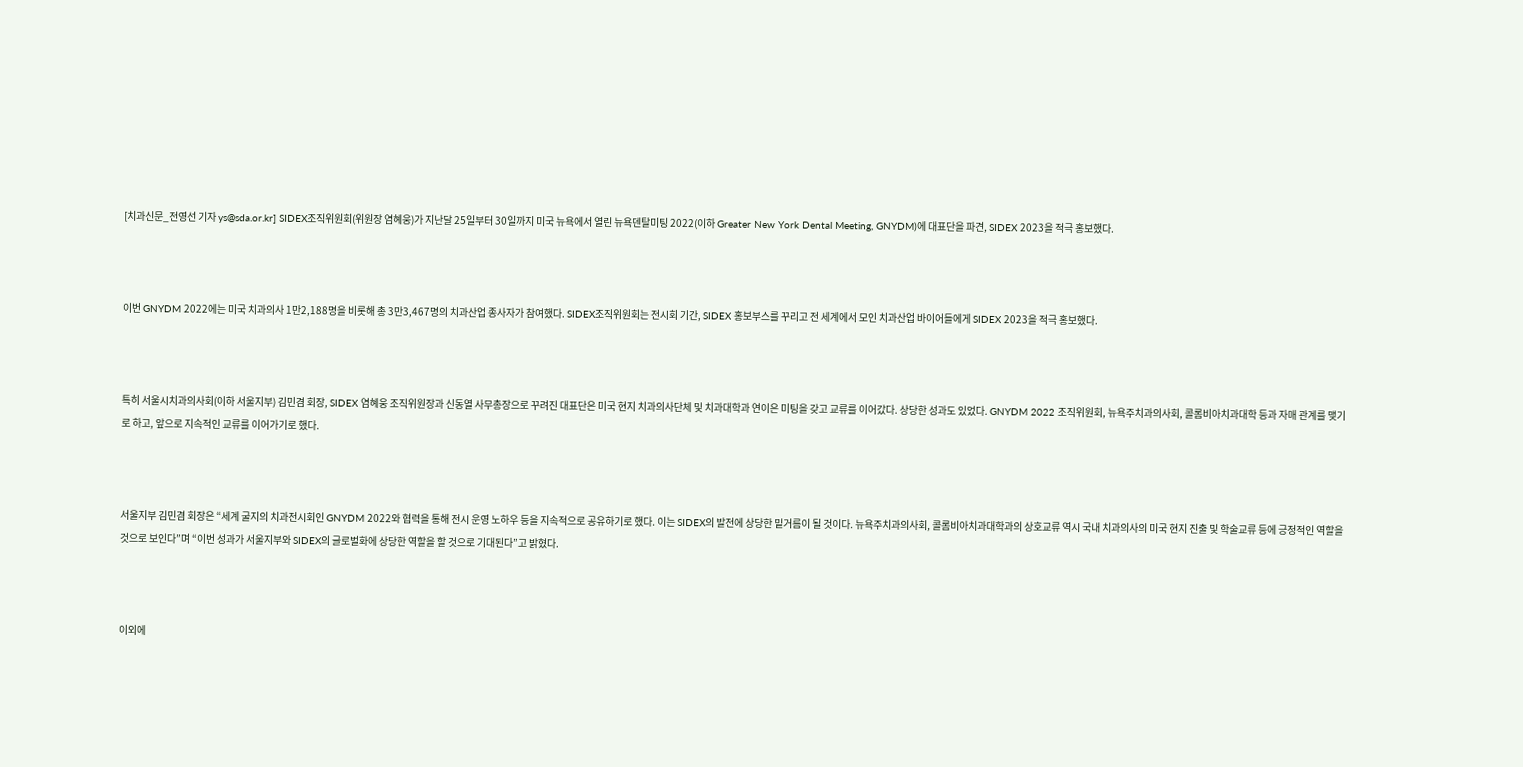[치과신문_전영선 기자 ys@sda.or.kr] SIDEX조직위원회(위원장 염혜웅)가 지난달 25일부터 30일까지 미국 뉴욕에서 열린 뉴욕덴탈미팅 2022(이하 Greater New York Dental Meeting, GNYDM)에 대표단을 파견, SIDEX 2023을 적극 홍보했다.



이번 GNYDM 2022에는 미국 치과의사 1만2,188명을 비롯해 총 3만3,467명의 치과산업 종사자가 참여했다. SIDEX조직위원회는 전시회 기간, SIDEX 홍보부스를 꾸리고 전 세계에서 모인 치과산업 바이어들에게 SIDEX 2023을 적극 홍보했다.



특히 서울시치과의사회(이하 서울지부) 김민겸 회장, SIDEX 염혜웅 조직위원장과 신동열 사무총장으로 꾸려진 대표단은 미국 현지 치과의사단체 및 치과대학과 연이은 미팅을 갖고 교류를 이어갔다. 상당한 성과도 있었다. GNYDM 2022 조직위원회, 뉴욕주치과의사회, 콜롬비아치과대학 등과 자매 관계를 맺기로 하고, 앞으로 지속적인 교류를 이어가기로 했다.



서울지부 김민겸 회장은 “세계 굴지의 치과전시회인 GNYDM 2022와 협력을 통해 전시 운영 노하우 등을 지속적으로 공유하기로 했다. 이는 SIDEX의 발전에 상당한 밑거름이 될 것이다. 뉴욕주치과의사회, 콜롬비아치과대학과의 상호교류 역시 국내 치과의사의 미국 현지 진출 및 학술교류 등에 긍정적인 역할을 것으로 보인다”며 “이번 성과가 서울지부와 SIDEX의 글로벌화에 상당한 역할을 할 것으로 기대된다”고 밝혔다.



이외에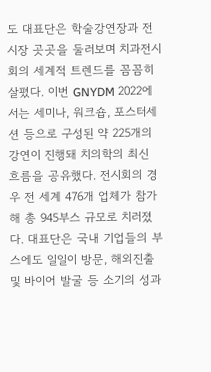도 대표단은 학술강연장과 전시장 곳곳을 둘러보며 치과전시회의 세계적 트렌드를 꼼꼼히 살폈다. 이번 GNYDM 2022에서는 세미나, 워크숍, 포스터세션 등으로 구성된 약 225개의 강연이 진행돼 치의학의 최신 흐름을 공유했다. 전시회의 경우 전 세계 476개 업체가 참가해 총 945부스 규모로 치러졌다. 대표단은 국내 기업들의 부스에도 일일이 방문, 해외진출 및 바이어 발굴 등 소기의 성과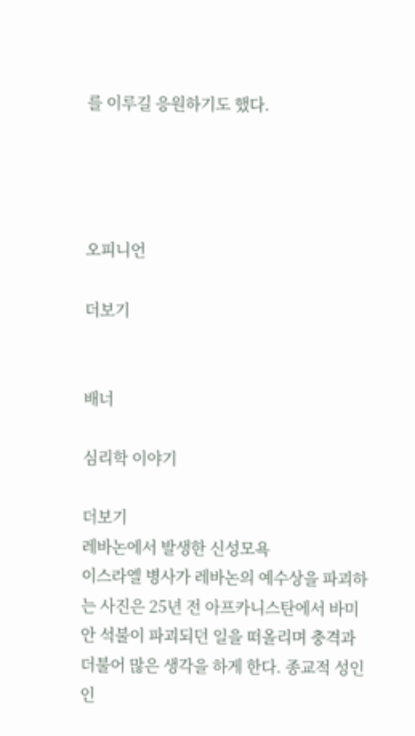를 이루길 응원하기도 했다.




오피니언

더보기


배너

심리학 이야기

더보기
레바논에서 발생한 신성모욕
이스라엘 병사가 레바논의 예수상을 파괴하는 사진은 25년 전 아프카니스탄에서 바미안 석불이 파괴되던 일을 떠올리며 충격과 더불어 많은 생각을 하게 한다. 종교적 성인인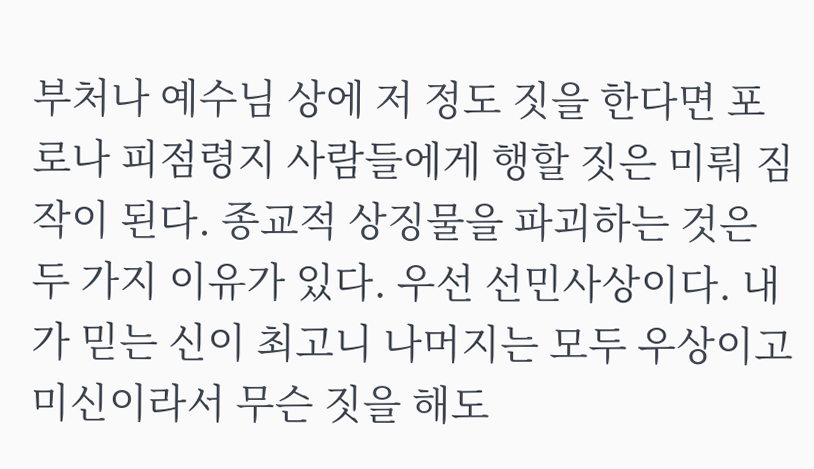부처나 예수님 상에 저 정도 짓을 한다면 포로나 피점령지 사람들에게 행할 짓은 미뤄 짐작이 된다. 종교적 상징물을 파괴하는 것은 두 가지 이유가 있다. 우선 선민사상이다. 내가 믿는 신이 최고니 나머지는 모두 우상이고 미신이라서 무슨 짓을 해도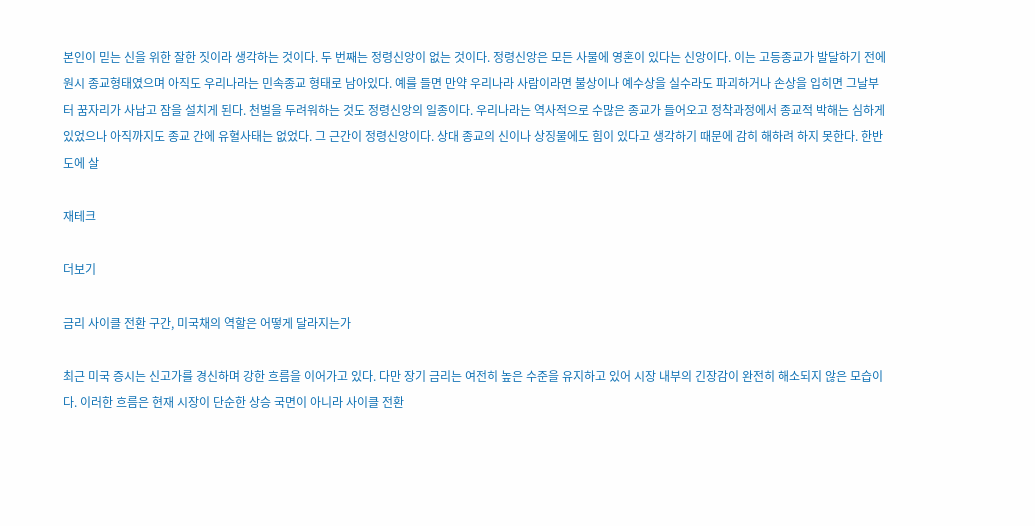본인이 믿는 신을 위한 잘한 짓이라 생각하는 것이다. 두 번째는 정령신앙이 없는 것이다. 정령신앙은 모든 사물에 영혼이 있다는 신앙이다. 이는 고등종교가 발달하기 전에 원시 종교형태였으며 아직도 우리나라는 민속종교 형태로 남아있다. 예를 들면 만약 우리나라 사람이라면 불상이나 예수상을 실수라도 파괴하거나 손상을 입히면 그날부터 꿈자리가 사납고 잠을 설치게 된다. 천벌을 두려워하는 것도 정령신앙의 일종이다. 우리나라는 역사적으로 수많은 종교가 들어오고 정착과정에서 종교적 박해는 심하게 있었으나 아직까지도 종교 간에 유혈사태는 없었다. 그 근간이 정령신앙이다. 상대 종교의 신이나 상징물에도 힘이 있다고 생각하기 때문에 감히 해하려 하지 못한다. 한반도에 살

재테크

더보기

금리 사이클 전환 구간, 미국채의 역할은 어떻게 달라지는가

최근 미국 증시는 신고가를 경신하며 강한 흐름을 이어가고 있다. 다만 장기 금리는 여전히 높은 수준을 유지하고 있어 시장 내부의 긴장감이 완전히 해소되지 않은 모습이다. 이러한 흐름은 현재 시장이 단순한 상승 국면이 아니라 사이클 전환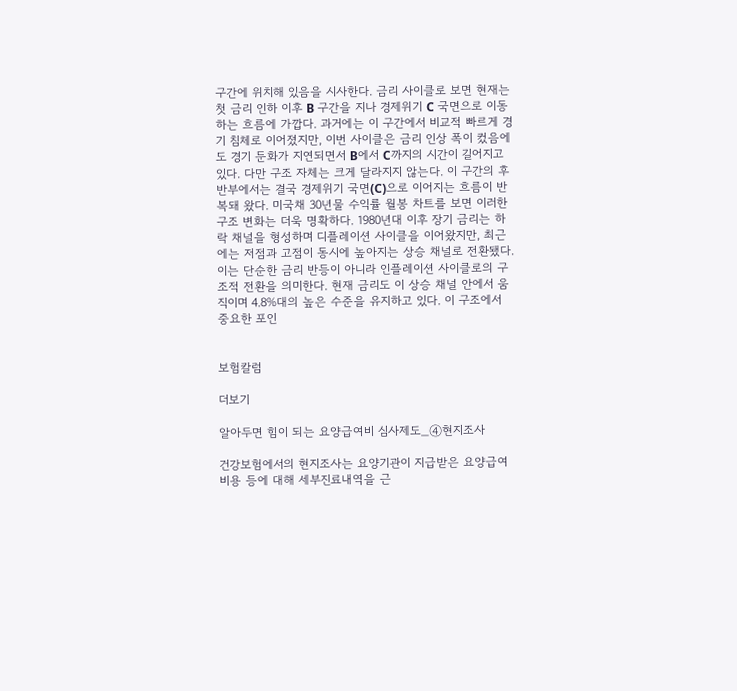구간에 위치해 있음을 시사한다. 금리 사이클로 보면 현재는 첫 금리 인하 이후 B 구간을 지나 경제위기 C 국면으로 이동하는 흐름에 가깝다. 과거에는 이 구간에서 비교적 빠르게 경기 침체로 이어졌지만, 이번 사이클은 금리 인상 폭이 컸음에도 경기 둔화가 지연되면서 B에서 C까지의 시간이 길어지고 있다. 다만 구조 자체는 크게 달라지지 않는다. 이 구간의 후반부에서는 결국 경제위기 국면(C)으로 이어지는 흐름이 반복돼 왔다. 미국채 30년물 수익률 월봉 차트를 보면 이러한 구조 변화는 더욱 명확하다. 1980년대 이후 장기 금리는 하락 채널을 형성하며 디플레이션 사이클을 이어왔지만, 최근에는 저점과 고점이 동시에 높아지는 상승 채널로 전환됐다. 이는 단순한 금리 반등이 아니라 인플레이션 사이클로의 구조적 전환을 의미한다. 현재 금리도 이 상승 채널 안에서 움직이며 4.8%대의 높은 수준을 유지하고 있다. 이 구조에서 중요한 포인


보험칼럼

더보기

알아두면 힘이 되는 요양급여비 심사제도_④현지조사

건강보험에서의 현지조사는 요양기관이 지급받은 요양급여비용 등에 대해 세부진료내역을 근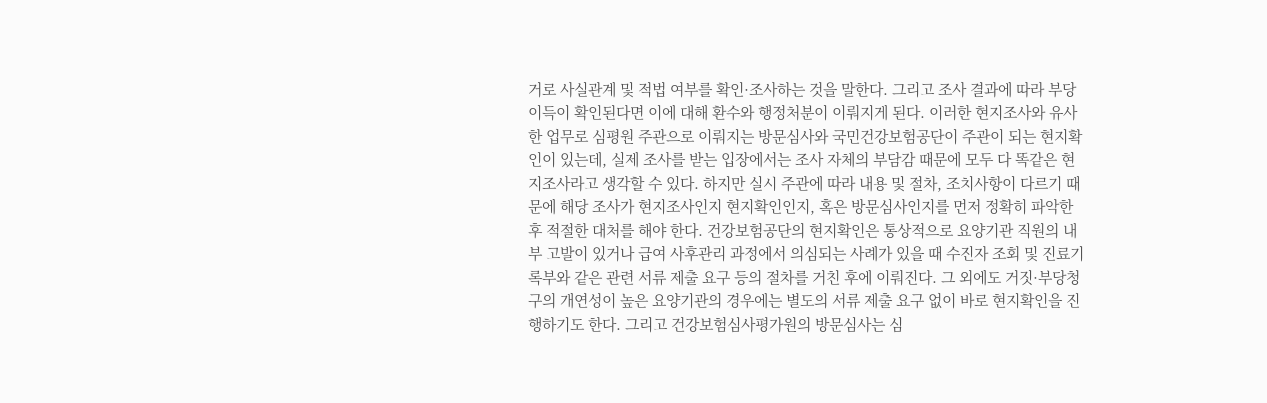거로 사실관계 및 적법 여부를 확인·조사하는 것을 말한다. 그리고 조사 결과에 따라 부당이득이 확인된다면 이에 대해 환수와 행정처분이 이뤄지게 된다. 이러한 현지조사와 유사한 업무로 심평원 주관으로 이뤄지는 방문심사와 국민건강보험공단이 주관이 되는 현지확인이 있는데, 실제 조사를 받는 입장에서는 조사 자체의 부담감 때문에 모두 다 똑같은 현지조사라고 생각할 수 있다. 하지만 실시 주관에 따라 내용 및 절차, 조치사항이 다르기 때문에 해당 조사가 현지조사인지 현지확인인지, 혹은 방문심사인지를 먼저 정확히 파악한 후 적절한 대처를 해야 한다. 건강보험공단의 현지확인은 통상적으로 요양기관 직원의 내부 고발이 있거나 급여 사후관리 과정에서 의심되는 사례가 있을 때 수진자 조회 및 진료기록부와 같은 관련 서류 제출 요구 등의 절차를 거친 후에 이뤄진다. 그 외에도 거짓·부당청구의 개연성이 높은 요양기관의 경우에는 별도의 서류 제출 요구 없이 바로 현지확인을 진행하기도 한다. 그리고 건강보험심사평가원의 방문심사는 심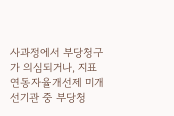사과정에서 부당청구가 의심되거나, 지표연동자율개선제 미개선기관 중 부당청